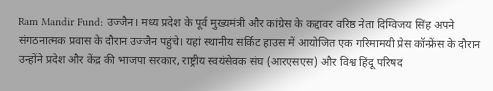Ram Mandir Fund: उज्जैन। मध्य प्रदेश के पूर्व मुख्यमंत्री और कांग्रेस के कद्दावर वरिष्ठ नेता दिग्विजय सिंह अपने संगठनात्मक प्रवास के दौरान उज्जैन पहुंचे। यहां स्थानीय सर्किट हाउस में आयोजित एक गरिमामयी प्रेस कॉन्फ्रेंस के दौरान उन्होंने प्रदेश और केंद्र की भाजपा सरकार, राष्ट्रीय स्वयंसेवक संघ (आरएसएस) और विश्व हिंदू परिषद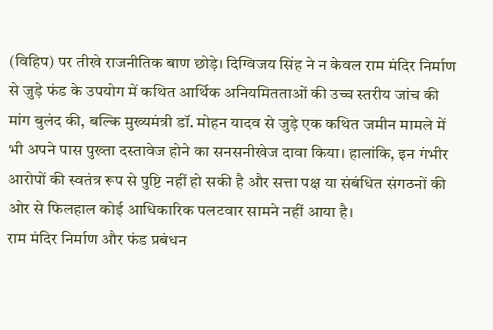(विहिप) पर तीखे राजनीतिक बाण छोड़े। दिग्विजय सिंह ने न केवल राम मंदिर निर्माण से जुड़े फंड के उपयोग में कथित आर्थिक अनियमितताओं की उच्च स्तरीय जांच की मांग बुलंद की, बल्कि मुख्यमंत्री डॉ. मोहन यादव से जुड़े एक कथित जमीन मामले में भी अपने पास पुख्ता दस्तावेज होने का सनसनीखेज दावा किया। हालांकि, इन गंभीर आरोपों की स्वतंत्र रूप से पुष्टि नहीं हो सकी है और सत्ता पक्ष या संबंधित संगठनों की ओर से फिलहाल कोई आधिकारिक पलटवार सामने नहीं आया है।
राम मंदिर निर्माण और फंड प्रबंधन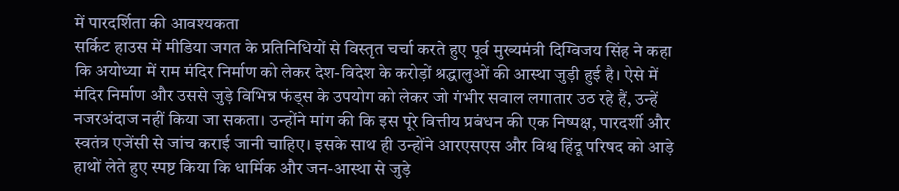में पारदर्शिता की आवश्यकता
सर्किट हाउस में मीडिया जगत के प्रतिनिधियों से विस्तृत चर्चा करते हुए पूर्व मुख्यमंत्री दिग्विजय सिंह ने कहा कि अयोध्या में राम मंदिर निर्माण को लेकर देश-विदेश के करोड़ों श्रद्धालुओं की आस्था जुड़ी हुई है। ऐसे में मंदिर निर्माण और उससे जुड़े विभिन्न फंड्स के उपयोग को लेकर जो गंभीर सवाल लगातार उठ रहे हैं, उन्हें नजरअंदाज नहीं किया जा सकता। उन्होंने मांग की कि इस पूरे वित्तीय प्रबंधन की एक निष्पक्ष, पारदर्शी और स्वतंत्र एजेंसी से जांच कराई जानी चाहिए। इसके साथ ही उन्होंने आरएसएस और विश्व हिंदू परिषद को आड़े हाथों लेते हुए स्पष्ट किया कि धार्मिक और जन-आस्था से जुड़े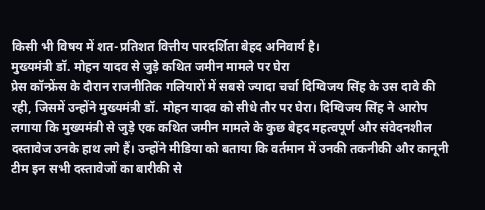किसी भी विषय में शत-प्रतिशत वित्तीय पारदर्शिता बेहद अनिवार्य है।
मुख्यमंत्री डॉ. मोहन यादव से जुड़े कथित जमीन मामले पर घेरा
प्रेस कॉन्फ्रेंस के दौरान राजनीतिक गलियारों में सबसे ज्यादा चर्चा दिग्विजय सिंह के उस दावे की रही, जिसमें उन्होंने मुख्यमंत्री डॉ. मोहन यादव को सीधे तौर पर घेरा। दिग्विजय सिंह ने आरोप लगाया कि मुख्यमंत्री से जुड़े एक कथित जमीन मामले के कुछ बेहद महत्वपूर्ण और संवेदनशील दस्तावेज उनके हाथ लगे हैं। उन्होंने मीडिया को बताया कि वर्तमान में उनकी तकनीकी और कानूनी टीम इन सभी दस्तावेजों का बारीकी से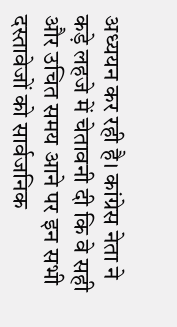अध्ययन कर रही है। कांग्रेस नेता ने कड़े लहजे में चेतावनी दी कि वे सही और उचित समय आने पर इन सभी दस्तावेजों को सार्वजनिक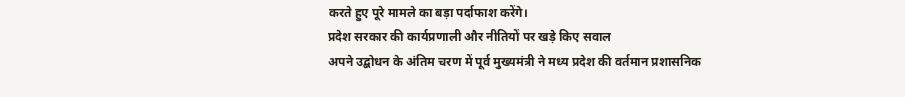करते हुए पूरे मामले का बड़ा पर्दाफाश करेंगे।
प्रदेश सरकार की कार्यप्रणाली और नीतियों पर खड़े किए सवाल
अपने उद्बोधन के अंतिम चरण में पूर्व मुख्यमंत्री ने मध्य प्रदेश की वर्तमान प्रशासनिक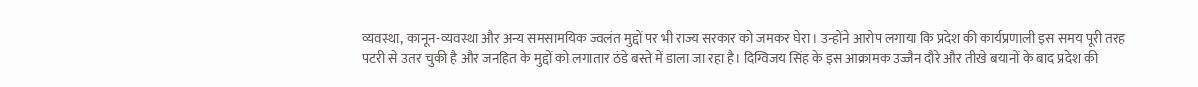व्यवस्था, कानून-व्यवस्था और अन्य समसामयिक ज्वलंत मुद्दों पर भी राज्य सरकार को जमकर घेरा। उन्होंने आरोप लगाया कि प्रदेश की कार्यप्रणाली इस समय पूरी तरह पटरी से उतर चुकी है और जनहित के मुद्दों को लगातार ठंडे बस्ते में डाला जा रहा है। दिग्विजय सिंह के इस आक्रामक उज्जैन दौरे और तीखे बयानों के बाद प्रदेश की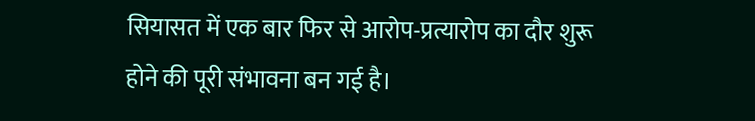सियासत में एक बार फिर से आरोप-प्रत्यारोप का दौर शुरू होने की पूरी संभावना बन गई है।